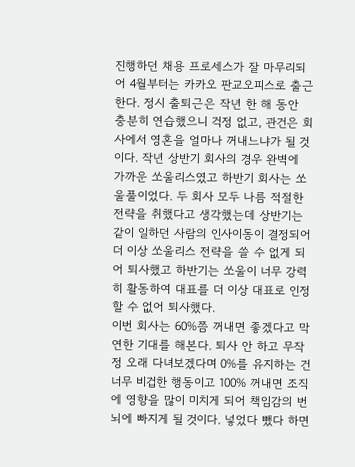진행하던 채용 프로세스가 잘 마무리되어 4월부터는 카카오 판교오피스로 출근한다. 정시 출퇴근은 작년 한 해 동안 충분히 연습했으니 걱정 없고, 관건은 회사에서 영혼을 얼마나 꺼내느냐가 될 것이다. 작년 상반기 회사의 경우 완벽에 가까운 쏘울리스였고 하반기 회사는 쏘울풀이었다. 두 회사 모두 나름 적절한 전략을 취했다고 생각했는데 상반기는 같이 일하던 사람의 인사이동이 결정되어 더 이상 쏘울리스 전략을 쓸 수 없게 되어 퇴사했고 하반기는 쏘울이 너무 강력히 활동하여 대표를 더 이상 대표로 인정할 수 없어 퇴사했다.
이번 회사는 60%쯤 꺼내면 좋겠다고 막연한 기대를 해본다. 퇴사 안 하고 무작정 오래 다녀보겠다며 0%를 유지하는 건 너무 비겁한 행동이고 100% 꺼내면 조직에 영향을 많이 미치게 되어 책임감의 번뇌에 빠지게 될 것이다. 넣었다 뺐다 하면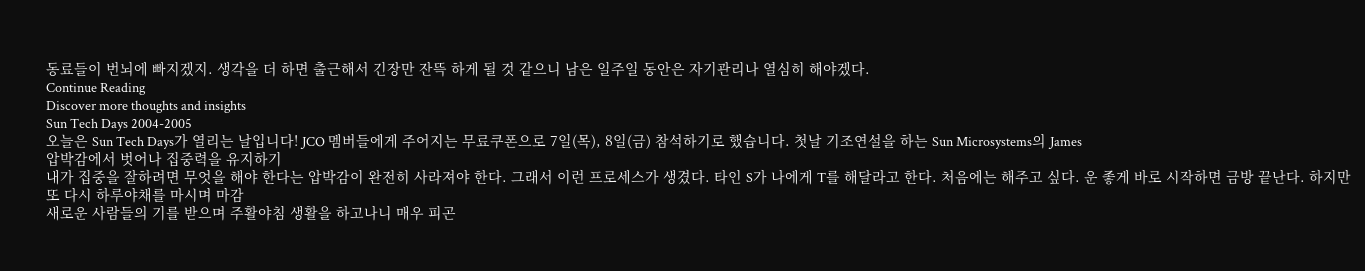동료들이 번뇌에 빠지겠지. 생각을 더 하면 출근해서 긴장만 잔뜩 하게 될 것 같으니 남은 일주일 동안은 자기관리나 열심히 해야겠다.
Continue Reading
Discover more thoughts and insights
Sun Tech Days 2004-2005
오늘은 Sun Tech Days가 열리는 날입니다! JCO 멤버들에게 주어지는 무료쿠폰으로 7일(목), 8일(금) 참석하기로 했습니다. 첫날 기조연설을 하는 Sun Microsystems의 James
압박감에서 벗어나 집중력을 유지하기
내가 집중을 잘하려면 무엇을 해야 한다는 압박감이 완전히 사라져야 한다. 그래서 이런 프로세스가 생겼다. 타인 S가 나에게 T를 해달라고 한다. 처음에는 해주고 싶다. 운 좋게 바로 시작하면 금방 끝난다. 하지만
또 다시 하루야채를 마시며 마감
새로운 사람들의 기를 받으며 주활야침 생활을 하고나니 매우 피곤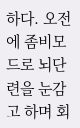하다. 오전에 좀비모드로 뇌단련을 눈감고 하며 회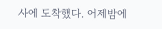사에 도착했다. 어제밤에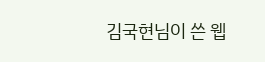김국현님이 쓴 웹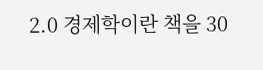2.0 경제학이란 책을 30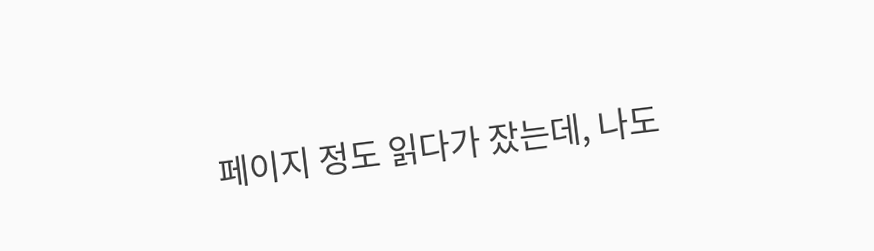페이지 정도 읽다가 잤는데, 나도